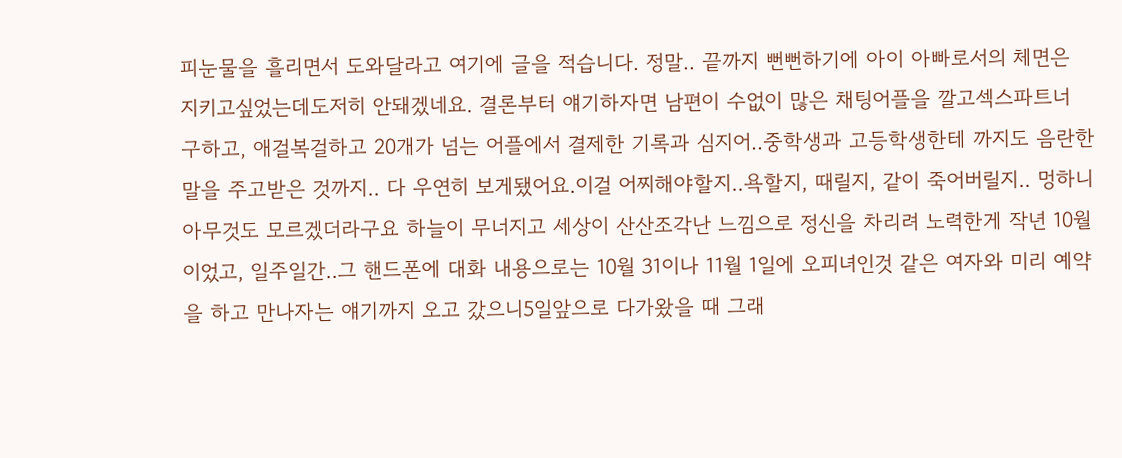피눈물을 흘리면서 도와달라고 여기에 글을 적습니다. 정말.. 끝까지 뻔뻔하기에 아이 아빠로서의 체면은 지키고싶었는데도저히 안돼겠네요. 결론부터 얘기하자면 남편이 수없이 많은 채팅어플을 깔고섹스파트너 구하고, 애걸복걸하고 20개가 넘는 어플에서 결제한 기록과 심지어..중학생과 고등학생한테 까지도 음란한 말을 주고받은 것까지.. 다 우연히 보게됐어요.이걸 어찌해야할지..욕할지, 때릴지, 같이 죽어버릴지.. 멍하니 아무것도 모르겠더라구요 하늘이 무너지고 세상이 산산조각난 느낌으로 정신을 차리려 노력한게 작년 10월이었고, 일주일간..그 핸드폰에 대화 내용으로는 10월 31이나 11월 1일에 오피녀인것 같은 여자와 미리 예약을 하고 만나자는 얘기까지 오고 갔으니5일앞으로 다가왔을 때 그래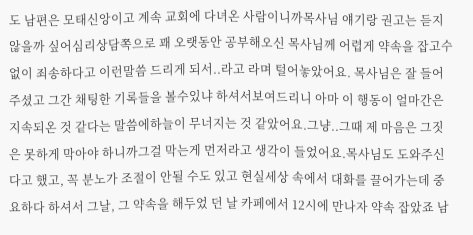도 남편은 모태신앙이고 계속 교회에 다녀온 사람이니까목사님 얘기랑 권고는 듣지 않을까 싶어심리상담쪽으로 꽤 오랫동안 공부해오신 목사님께 어렵게 약속을 잡고수없이 죄송하다고 이런말씀 드리게 되서..라고 라며 털어놓았어요. 목사님은 잘 들어주셨고 그간 채팅한 기록들을 볼수있냐 하셔서보여드리니 아마 이 행동이 얼마간은 지속되온 것 같다는 말씀에하늘이 무너지는 것 같았어요.그냥..그때 제 마음은 그짓은 못하게 막아야 하니까그걸 막는게 먼저라고 생각이 들었어요.목사님도 도와주신다고 했고, 꼭 분노가 조절이 안될 수도 있고 현실세상 속에서 대화를 끌어가는데 중요하다 하셔서 그날, 그 약속을 해두었 던 날 카페에서 12시에 만나자 약속 잡았죠 남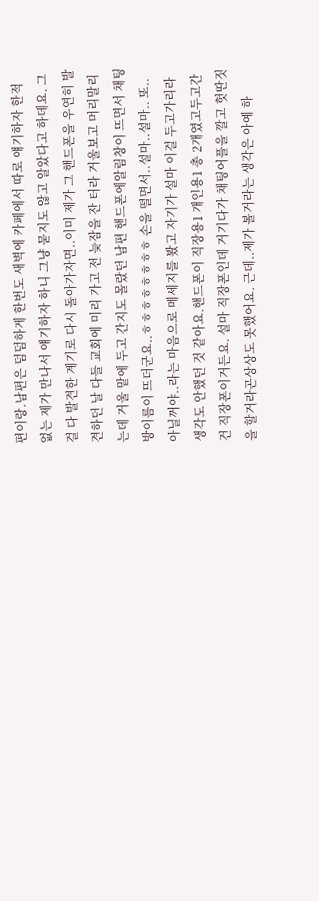편이랑.남편은 덤덤하게 한번도 새벽에 카페에서 따로 얘기하자 한적 없는 제가 만나서 얘기하자 하니 그냥 묻지도 않고 알았다고 하데요. 그걸 다 발견한 계기로 다시 돌아가자면..이미 제가 그 핸드폰을 우연히 발견하던 날 다들 교회에 미리 가고 전 늦잠을 잔 터라 거울보고 머리말리는데 거울 맡에 두고 간지도 몰랐던 남편 핸드폰에알림창이 뜨면서 채팅방이름이 뜨더군요..ㅎㅎㅎㅎㅎㅎㅎㅎ 손을 떨면서..설마..설마.. 또..아닐꺼야..라는 마음으로 메세지를 봤고 자기가 설마 이걸 두고가리라 생각도 안했던 것 같아요.핸드폰이 직장용1 개인용1 총 2개였고두고간건 직장폰이거든요. 설마 직장폰인데 거기다가 채팅어플을 깔고 헛딴짓을 할거라곤상상도 못했어요. 근데..제가 볼거라는 생각은 아예 하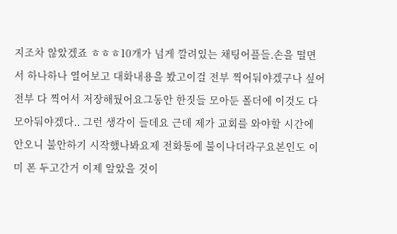지조차 않았겠죠 ㅎㅎㅎ10개가 넘게 깔려있는 채팅어플들.손을 떨면서 하나하나 열어보고 대화내용을 봤고이걸 전부 찍어둬야겠구나 싶어 전부 다 찍어서 저장해뒀어요그동안 한짓들 모아둔 폴더에 이것도 다 모아둬야겠다.. 그런 생각이 들데요 근데 제가 교회를 와야할 시간에 안오니 불안하기 시작했나봐요제 전화통에 불이나더라구요본인도 이미 폰 두고간거 이제 알았을 것이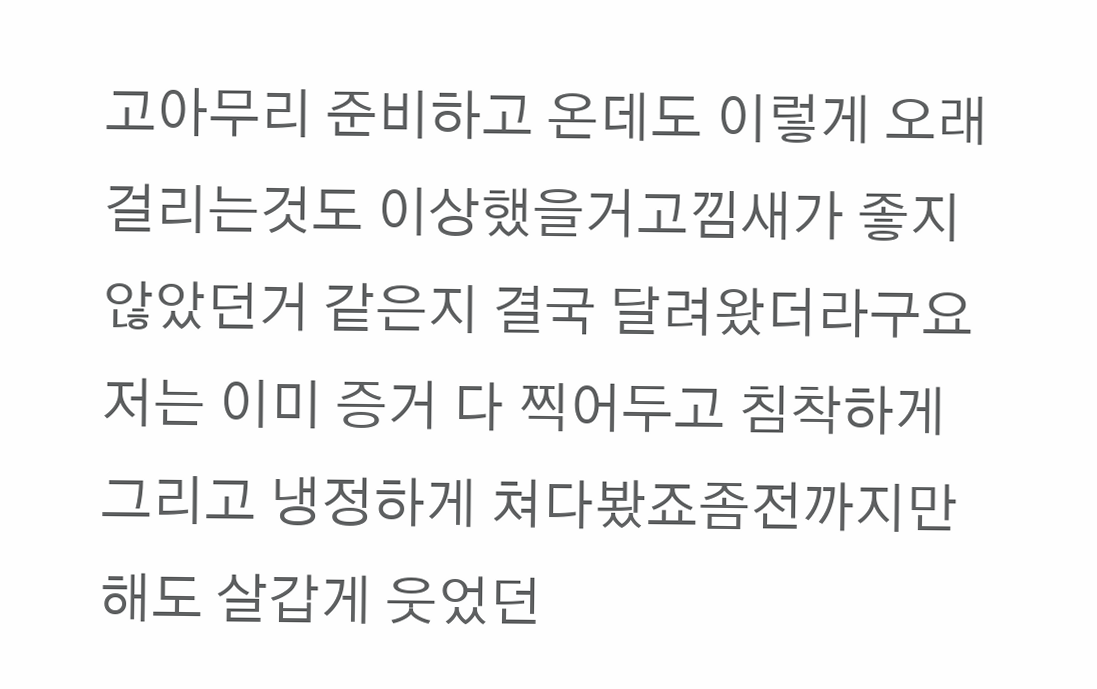고아무리 준비하고 온데도 이렇게 오래걸리는것도 이상했을거고낌새가 좋지 않았던거 같은지 결국 달려왔더라구요 저는 이미 증거 다 찍어두고 침착하게 그리고 냉정하게 쳐다봤죠좀전까지만 해도 살갑게 웃었던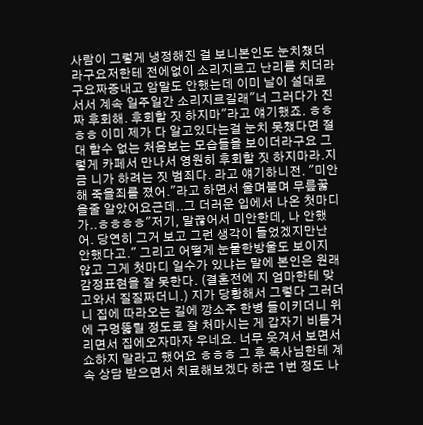사람이 그렇게 냉정해진 걸 보니본인도 눈치챘더라구요저한테 전에없이 소리지르고 난리를 치더라구요짜증내고 암말도 안했는데 이미 날이 설대로 서서 계속 일주일간 소리지르길래"너 그러다가 진짜 후회해. 후회할 짓 하지마"라고 얘기했죠. ㅎㅎㅎㅎ 이미 제가 다 알고있다는걸 눈치 못챘다면 절대 할수 없는 처음보는 모습들을 보이더라구요 그렇게 카페서 만나서 영원히 후회할 짓 하지마라.지금 니가 하려는 짓 범죄다. 라고 얘기하니전. "미안해 죽을죄를 졌어."라고 하면서 울며불며 무릎꿇을줄 알았어요근데..그 더러운 입에서 나온 첫마디가..ㅎㅎㅎㅎ"저기, 말끊어서 미안한데, 나 안했어. 당연히 그거 보고 그런 생각이 들었겠지만난 안했다고." 그리고 어떻게 눈물한방울도 보이지 않고 그게 첫마디 일수가 있냐는 말에 본인은 원래 감정표현을 잘 못한다. (결혼전에 지 엄마한테 맞고와서 질질짜더니.) 지가 당황해서 그렇다 그러더니 집에 따라오는 길에 깡소주 한병 들이키더니 위에 구멍뚫릴 정도로 잘 처마시는 게 갑자기 비틀거리면서 집에오자마자 우네요. 너무 웃겨서 보면서 쇼하지 말라고 했어요 ㅎㅎㅎ 그 후 목사님한테 계속 상담 받으면서 치료해보겠다 하곤 1번 정도 나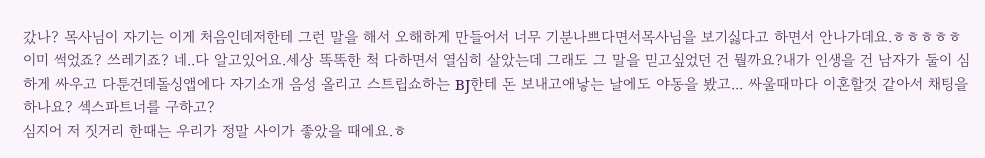갔나? 목사님이 자기는 이게 처음인데저한테 그런 말을 해서 오해하게 만들어서 너무 기분나쁘다면서목사님을 보기싫다고 하면서 안나가데요.ㅎㅎㅎㅎㅎ 이미 썩었죠? 쓰레기죠? 네..다 알고있어요.세상 똑똑한 척 다하면서 열심히 살았는데 그래도 그 말을 믿고싶었던 건 뭘까요?내가 인생을 건 남자가 둘이 심하게 싸우고 다툰건데돌싱앱에다 자기소개 음성 올리고 스트립쇼하는 BJ한테 돈 보내고애낳는 날에도 야동을 봤고... 싸울때마다 이혼할것 같아서 채팅을 하나요? 섹스파트너를 구하고?
심지어 저 짓거리 한때는 우리가 정말 사이가 좋았을 때에요.ㅎ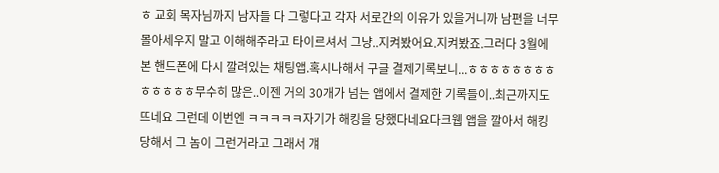ㅎ 교회 목자님까지 남자들 다 그렇다고 각자 서로간의 이유가 있을거니까 남편을 너무 몰아세우지 말고 이해해주라고 타이르셔서 그냥..지켜봤어요.지켜봤죠.그러다 3월에 본 핸드폰에 다시 깔려있는 채팅앱.혹시나해서 구글 결제기록보니...ㅎㅎㅎㅎㅎㅎㅎㅎㅎㅎㅎㅎㅎ무수히 많은..이젠 거의 30개가 넘는 앱에서 결제한 기록들이..최근까지도 뜨네요 그런데 이번엔 ㅋㅋㅋㅋㅋ자기가 해킹을 당했다네요다크웹 앱을 깔아서 해킹당해서 그 놈이 그런거라고 그래서 걔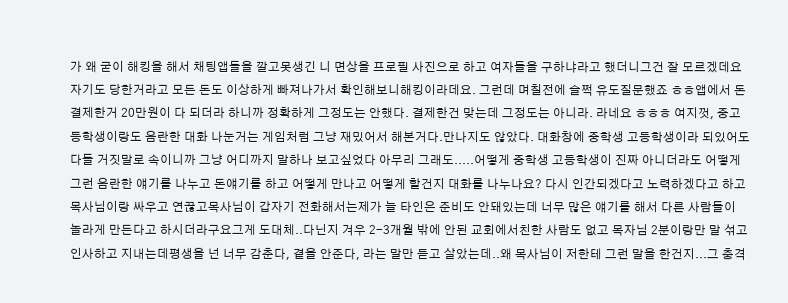가 왜 굳이 해킹을 해서 채팅앱들을 깔고못생긴 니 면상을 프로필 사진으로 하고 여자들을 구하냐라고 했더니그건 잘 모르겠데요 자기도 당한거라고 모든 돈도 이상하게 빠져나가서 확인해보니해킹이라데요. 그런데 며칠전에 슬쩍 유도질문했죠 ㅎㅎ앱에서 돈 결제한거 20만원이 다 되더라 하니까 정확하게 그정도는 안했다. 결제한건 맞는데 그정도는 아니라. 라네요 ㅎㅎㅎ 여지껏, 중고등학생이랑도 음란한 대화 나눈거는 게임처럼 그냥 재밌어서 해본거다.만나지도 않았다. 대화창에 중학생 고등학생이라 되있어도다들 거짓말로 속이니까 그냥 어디까지 말하나 보고싶었다 아무리 그래도.....어떻게 중학생 고등학생이 진짜 아니더라도 어떻게 그런 음란한 얘기를 나누고 돈얘기를 하고 어떻게 만나고 어떻게 할건지 대화를 나누나요? 다시 인간되겠다고 노력하겠다고 하고목사님이랑 싸우고 연끊고목사님이 갑자기 전화해서는제가 늘 타인은 준비도 안돼있는데 너무 많은 얘기를 해서 다른 사람들이 놀라게 만든다고 하시더라구요그게 도대체..다닌지 겨우 2-3개월 밖에 안된 교회에서친한 사람도 없고 목자님 2분이랑만 말 섞고 인사하고 지내는데평생을 넌 너무 감춘다, 곁을 안준다, 라는 말만 듣고 살았는데..왜 목사님이 저한테 그런 말을 한건지...그 충격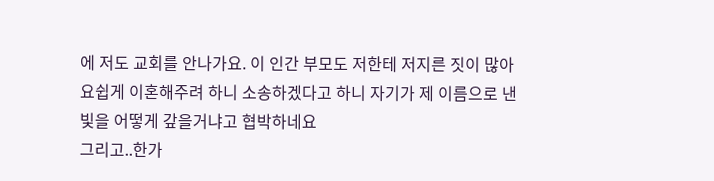에 저도 교회를 안나가요. 이 인간 부모도 저한테 저지른 짓이 많아요쉽게 이혼해주려 하니 소송하겠다고 하니 자기가 제 이름으로 낸 빛을 어떻게 갚을거냐고 협박하네요
그리고..한가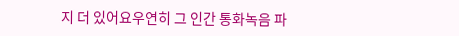지 더 있어요우연히 그 인간 통화녹음 파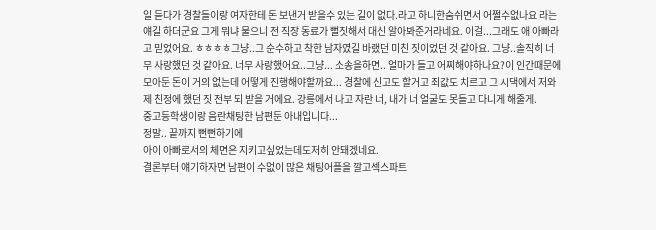일 듣다가 경찰들이랑 여자한테 돈 보낸거 받을수 있는 길이 없다.라고 하니한숨쉬면서 어쩔수없나요 라는 얘길 하더군요 그게 뭐냐 물으니 전 직장 동료가 뻘짓해서 대신 알아봐준거라네요. 이걸...그래도 애 아빠라고 믿었어요. ㅎㅎㅎㅎ그냥..그 순수하고 착한 남자였길 바랬던 미친 짓이었던 것 같아요. 그냥..솔직히 너무 사랑했던 것 같아요. 너무 사랑했어요..그냥... 소송을하면.. 얼마가 들고 어찌해야하나요?이 인간때문에 모아둔 돈이 거의 없는데 어떻게 진행해야할까요... 경찰에 신고도 할거고 죄값도 치르고 그 시댁에서 저와 제 친정에 했던 짓 전부 되 받을 거에요. 강릉에서 나고 자란 너, 내가 너 얼굴도 못들고 다니게 해줄게.
중고등학생이랑 음란채팅한 남편둔 아내입니다...
정말.. 끝까지 뻔뻔하기에
아이 아빠로서의 체면은 지키고싶었는데도저히 안돼겠네요.
결론부터 얘기하자면 남편이 수없이 많은 채팅어플을 깔고섹스파트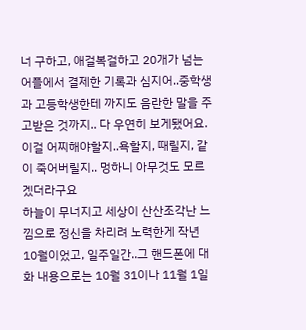너 구하고, 애걸복걸하고 20개가 넘는 어플에서 결제한 기록과 심지어..중학생과 고등학생한테 까지도 음란한 말을 주고받은 것까지.. 다 우연히 보게됐어요.이걸 어찌해야할지..욕할지, 때릴지, 같이 죽어버릴지.. 멍하니 아무것도 모르겠더라구요
하늘이 무너지고 세상이 산산조각난 느낌으로 정신을 차리려 노력한게 작년 10월이었고, 일주일간..그 핸드폰에 대화 내용으로는 10월 31이나 11월 1일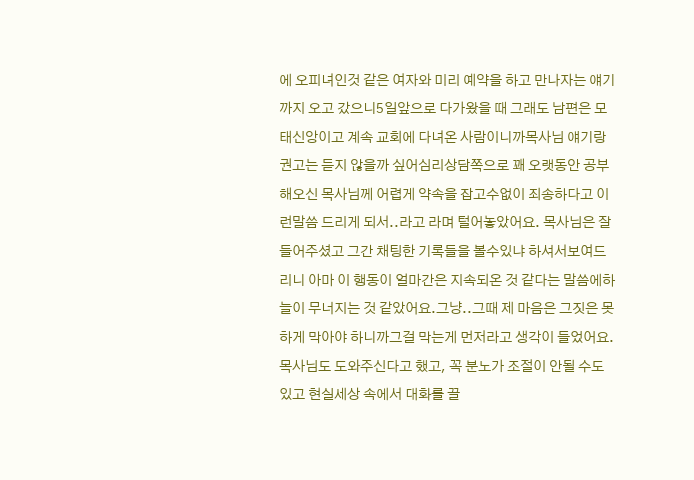에 오피녀인것 같은 여자와 미리 예약을 하고 만나자는 얘기까지 오고 갔으니5일앞으로 다가왔을 때 그래도 남편은 모태신앙이고 계속 교회에 다녀온 사람이니까목사님 얘기랑 권고는 듣지 않을까 싶어심리상담쪽으로 꽤 오랫동안 공부해오신 목사님께 어렵게 약속을 잡고수없이 죄송하다고 이런말씀 드리게 되서..라고 라며 털어놓았어요. 목사님은 잘 들어주셨고 그간 채팅한 기록들을 볼수있냐 하셔서보여드리니 아마 이 행동이 얼마간은 지속되온 것 같다는 말씀에하늘이 무너지는 것 같았어요.그냥..그때 제 마음은 그짓은 못하게 막아야 하니까그걸 막는게 먼저라고 생각이 들었어요.목사님도 도와주신다고 했고, 꼭 분노가 조절이 안될 수도 있고 현실세상 속에서 대화를 끌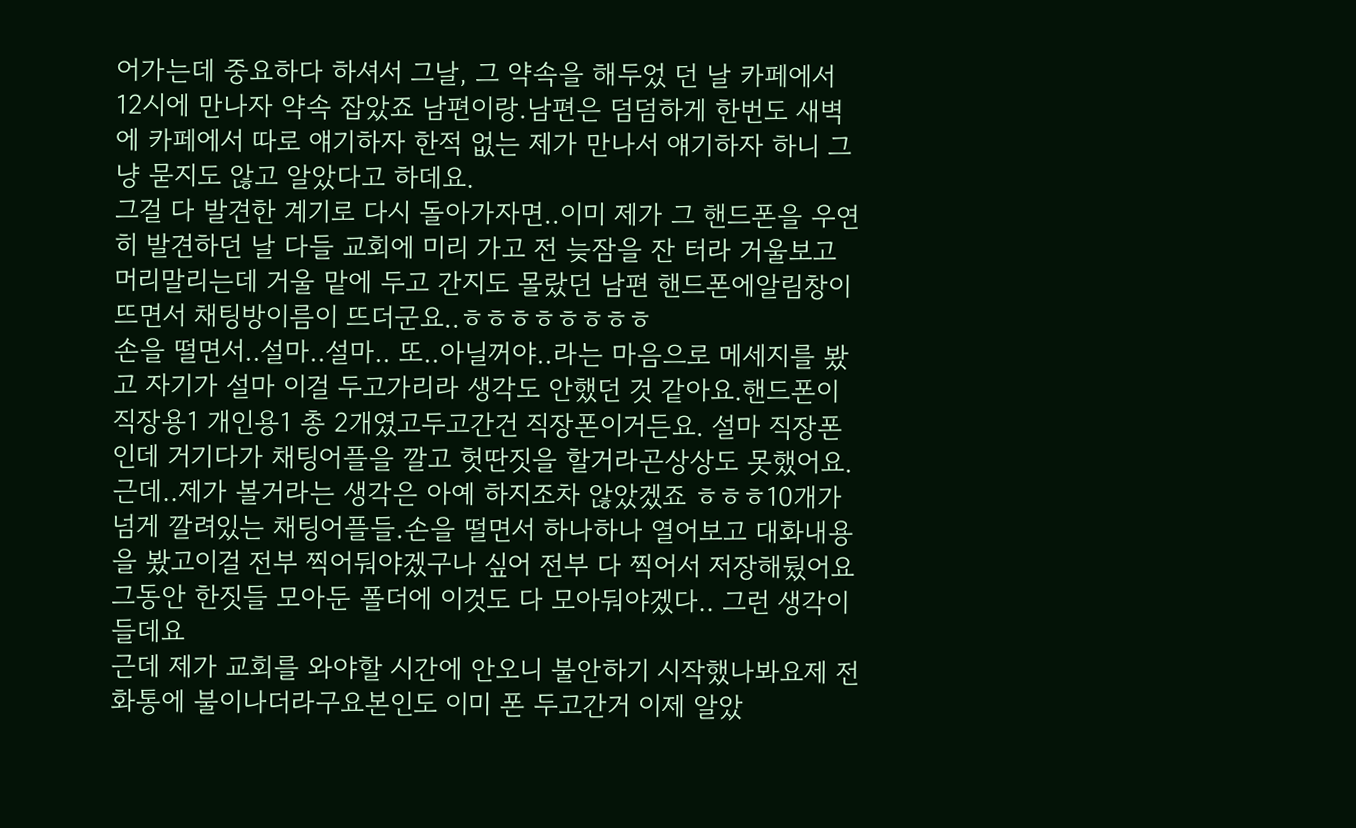어가는데 중요하다 하셔서 그날, 그 약속을 해두었 던 날 카페에서 12시에 만나자 약속 잡았죠 남편이랑.남편은 덤덤하게 한번도 새벽에 카페에서 따로 얘기하자 한적 없는 제가 만나서 얘기하자 하니 그냥 묻지도 않고 알았다고 하데요.
그걸 다 발견한 계기로 다시 돌아가자면..이미 제가 그 핸드폰을 우연히 발견하던 날 다들 교회에 미리 가고 전 늦잠을 잔 터라 거울보고 머리말리는데 거울 맡에 두고 간지도 몰랐던 남편 핸드폰에알림창이 뜨면서 채팅방이름이 뜨더군요..ㅎㅎㅎㅎㅎㅎㅎㅎ
손을 떨면서..설마..설마.. 또..아닐꺼야..라는 마음으로 메세지를 봤고 자기가 설마 이걸 두고가리라 생각도 안했던 것 같아요.핸드폰이 직장용1 개인용1 총 2개였고두고간건 직장폰이거든요. 설마 직장폰인데 거기다가 채팅어플을 깔고 헛딴짓을 할거라곤상상도 못했어요.
근데..제가 볼거라는 생각은 아예 하지조차 않았겠죠 ㅎㅎㅎ10개가 넘게 깔려있는 채팅어플들.손을 떨면서 하나하나 열어보고 대화내용을 봤고이걸 전부 찍어둬야겠구나 싶어 전부 다 찍어서 저장해뒀어요그동안 한짓들 모아둔 폴더에 이것도 다 모아둬야겠다.. 그런 생각이 들데요
근데 제가 교회를 와야할 시간에 안오니 불안하기 시작했나봐요제 전화통에 불이나더라구요본인도 이미 폰 두고간거 이제 알았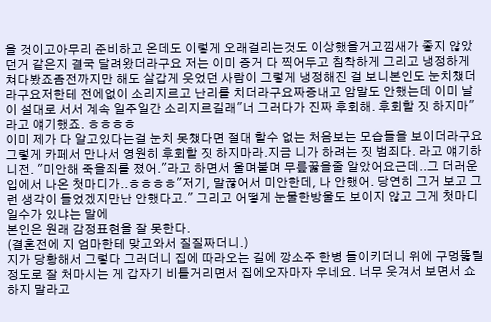을 것이고아무리 준비하고 온데도 이렇게 오래걸리는것도 이상했을거고낌새가 좋지 않았던거 같은지 결국 달려왔더라구요 저는 이미 증거 다 찍어두고 침착하게 그리고 냉정하게 쳐다봤죠좀전까지만 해도 살갑게 웃었던 사람이 그렇게 냉정해진 걸 보니본인도 눈치챘더라구요저한테 전에없이 소리지르고 난리를 치더라구요짜증내고 암말도 안했는데 이미 날이 설대로 서서 계속 일주일간 소리지르길래"너 그러다가 진짜 후회해. 후회할 짓 하지마"라고 얘기했죠. ㅎㅎㅎㅎ
이미 제가 다 알고있다는걸 눈치 못챘다면 절대 할수 없는 처음보는 모습들을 보이더라구요 그렇게 카페서 만나서 영원히 후회할 짓 하지마라.지금 니가 하려는 짓 범죄다. 라고 얘기하니전. "미안해 죽을죄를 졌어."라고 하면서 울며불며 무릎꿇을줄 알았어요근데..그 더러운 입에서 나온 첫마디가..ㅎㅎㅎㅎ"저기, 말끊어서 미안한데, 나 안했어. 당연히 그거 보고 그런 생각이 들었겠지만난 안했다고." 그리고 어떻게 눈물한방울도 보이지 않고 그게 첫마디 일수가 있냐는 말에
본인은 원래 감정표현을 잘 못한다.
(결혼전에 지 엄마한테 맞고와서 질질짜더니.)
지가 당황해서 그렇다 그러더니 집에 따라오는 길에 깡소주 한병 들이키더니 위에 구멍뚫릴 정도로 잘 처마시는 게 갑자기 비틀거리면서 집에오자마자 우네요. 너무 웃겨서 보면서 쇼하지 말라고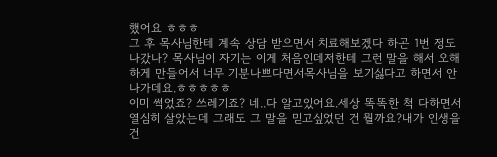했어요 ㅎㅎㅎ
그 후 목사님한테 계속 상담 받으면서 치료해보겠다 하곤 1번 정도 나갔나? 목사님이 자기는 이게 처음인데저한테 그런 말을 해서 오해하게 만들어서 너무 기분나쁘다면서목사님을 보기싫다고 하면서 안나가데요.ㅎㅎㅎㅎㅎ
이미 썩었죠? 쓰레기죠? 네..다 알고있어요.세상 똑똑한 척 다하면서 열심히 살았는데 그래도 그 말을 믿고싶었던 건 뭘까요?내가 인생을 건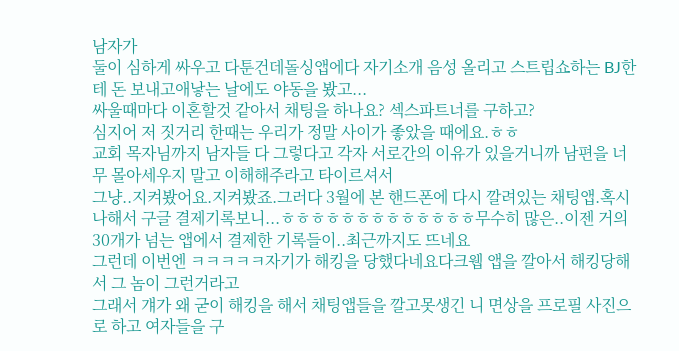남자가
둘이 심하게 싸우고 다툰건데돌싱앱에다 자기소개 음성 올리고 스트립쇼하는 BJ한테 돈 보내고애낳는 날에도 야동을 봤고...
싸울때마다 이혼할것 같아서 채팅을 하나요? 섹스파트너를 구하고?
심지어 저 짓거리 한때는 우리가 정말 사이가 좋았을 때에요.ㅎㅎ
교회 목자님까지 남자들 다 그렇다고 각자 서로간의 이유가 있을거니까 남편을 너무 몰아세우지 말고 이해해주라고 타이르셔서
그냥..지켜봤어요.지켜봤죠.그러다 3월에 본 핸드폰에 다시 깔려있는 채팅앱.혹시나해서 구글 결제기록보니...ㅎㅎㅎㅎㅎㅎㅎㅎㅎㅎㅎㅎㅎ무수히 많은..이젠 거의 30개가 넘는 앱에서 결제한 기록들이..최근까지도 뜨네요
그런데 이번엔 ㅋㅋㅋㅋㅋ자기가 해킹을 당했다네요다크웹 앱을 깔아서 해킹당해서 그 놈이 그런거라고
그래서 걔가 왜 굳이 해킹을 해서 채팅앱들을 깔고못생긴 니 면상을 프로필 사진으로 하고 여자들을 구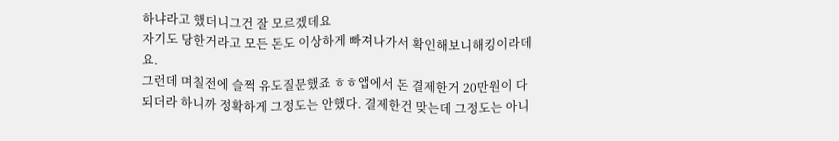하냐라고 했더니그건 잘 모르겠데요
자기도 당한거라고 모든 돈도 이상하게 빠져나가서 확인해보니해킹이라데요.
그런데 며칠전에 슬쩍 유도질문했죠 ㅎㅎ앱에서 돈 결제한거 20만원이 다 되더라 하니까 정확하게 그정도는 안했다. 결제한건 맞는데 그정도는 아니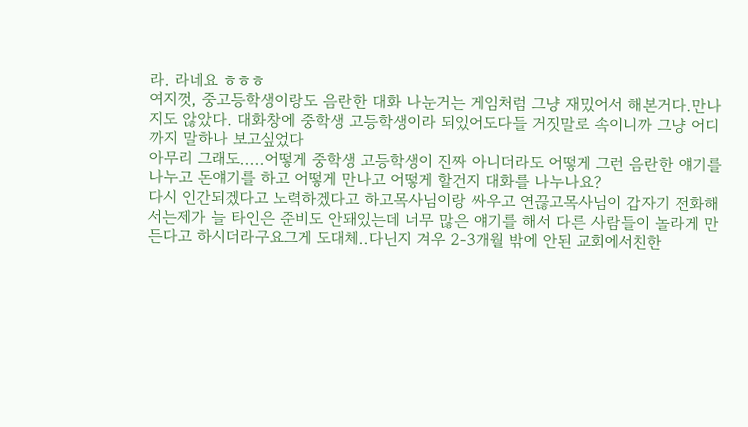라. 라네요 ㅎㅎㅎ
여지껏, 중고등학생이랑도 음란한 대화 나눈거는 게임처럼 그냥 재밌어서 해본거다.만나지도 않았다. 대화창에 중학생 고등학생이라 되있어도다들 거짓말로 속이니까 그냥 어디까지 말하나 보고싶었다
아무리 그래도.....어떻게 중학생 고등학생이 진짜 아니더라도 어떻게 그런 음란한 얘기를 나누고 돈얘기를 하고 어떻게 만나고 어떻게 할건지 대화를 나누나요?
다시 인간되겠다고 노력하겠다고 하고목사님이랑 싸우고 연끊고목사님이 갑자기 전화해서는제가 늘 타인은 준비도 안돼있는데 너무 많은 얘기를 해서 다른 사람들이 놀라게 만든다고 하시더라구요그게 도대체..다닌지 겨우 2-3개월 밖에 안된 교회에서친한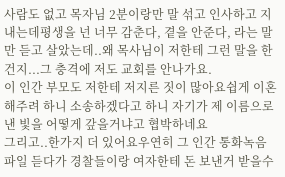사람도 없고 목자님 2분이랑만 말 섞고 인사하고 지내는데평생을 넌 너무 감춘다, 곁을 안준다, 라는 말만 듣고 살았는데..왜 목사님이 저한테 그런 말을 한건지...그 충격에 저도 교회를 안나가요.
이 인간 부모도 저한테 저지른 짓이 많아요쉽게 이혼해주려 하니 소송하겠다고 하니 자기가 제 이름으로 낸 빛을 어떻게 갚을거냐고 협박하네요
그리고..한가지 더 있어요우연히 그 인간 통화녹음 파일 듣다가 경찰들이랑 여자한테 돈 보낸거 받을수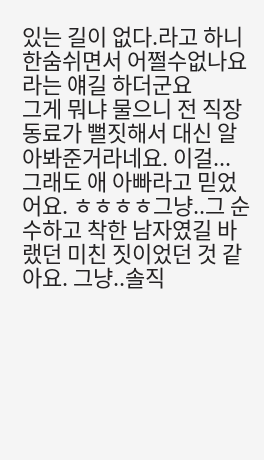있는 길이 없다.라고 하니한숨쉬면서 어쩔수없나요 라는 얘길 하더군요
그게 뭐냐 물으니 전 직장 동료가 뻘짓해서 대신 알아봐준거라네요. 이걸...그래도 애 아빠라고 믿었어요. ㅎㅎㅎㅎ그냥..그 순수하고 착한 남자였길 바랬던 미친 짓이었던 것 같아요. 그냥..솔직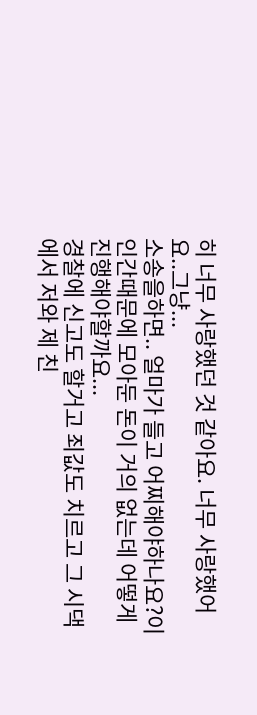히 너무 사랑했던 것 같아요. 너무 사랑했어요..그냥...
소송을하면.. 얼마가 들고 어찌해야하나요?이 인간때문에 모아둔 돈이 거의 없는데 어떻게 진행해야할까요...
경찰에 신고도 할거고 죄값도 치르고 그 시댁에서 저와 제 친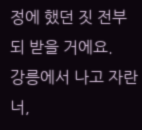정에 했던 짓 전부 되 받을 거에요.
강릉에서 나고 자란 너,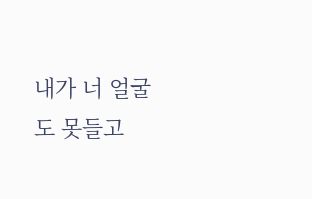내가 너 얼굴도 못들고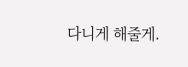다니게 해줄게.